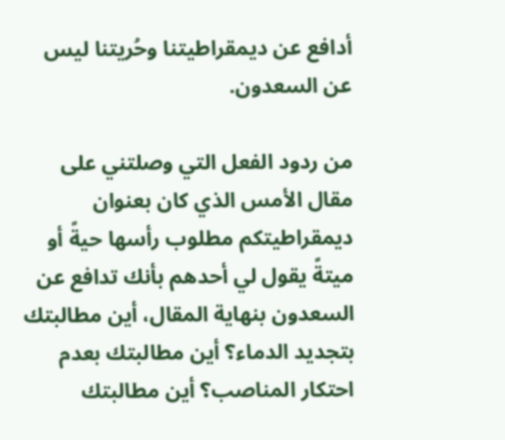أدافع عن ديمقراطيتنا وحُريتنا ليس عن السعدون.

من ردود الفعل التي وصلتني على مقال الأمس الذي كان بعنوان ديمقراطيتكم مطلوب رأسها حيةً أو ميتةً يقول لي أحدهم بأنك تدافع عن السعدون بنهاية المقال، أين مطالبتك بتجديد الدماء؟ أين مطالبتك بعدم احتكار المناصب؟ أين مطالبتك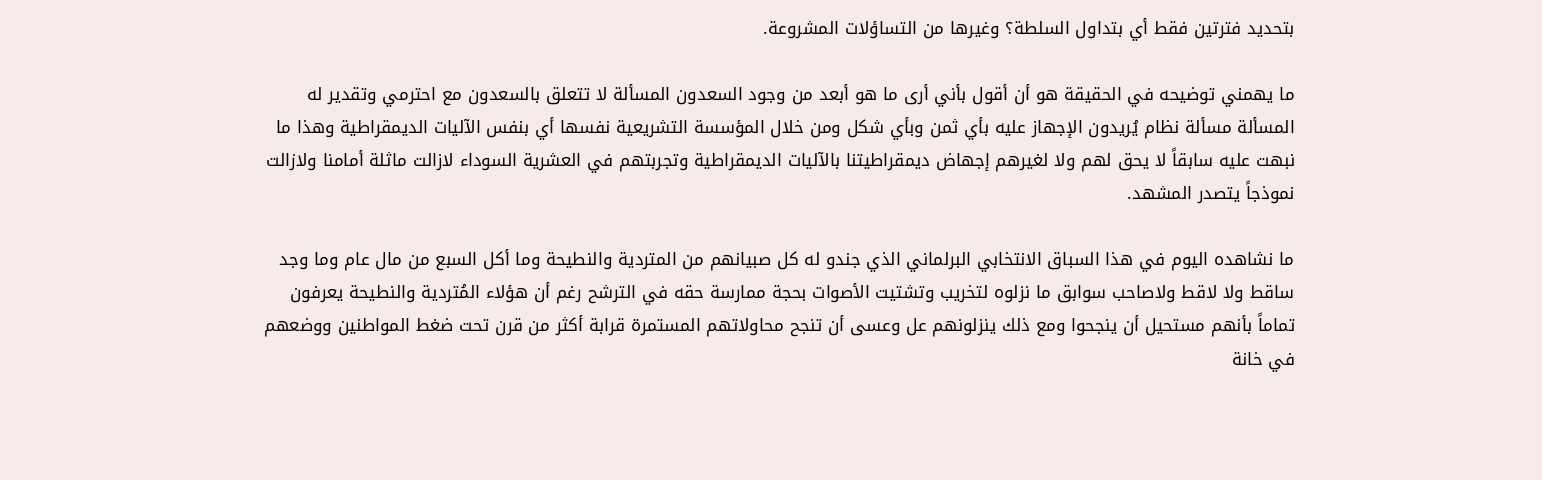بتحديد فترتين فقط أي بتداول السلطة؟ وغيرها من التساؤلات المشروعة.

ما يهمني توضيحه في الحقيقة هو أن أقول بأني أرى ما هو أبعد من وجود السعدون المسألة لا تتعلق بالسعدون مع احترمي وتقدير له المسألة مسألة نظام يُريدون الإجهاز عليه بأي ثمن وبأي شكل ومن خلال المؤسسة التشريعية نفسها أي بنفس الآليات الديمقراطية وهذا ما نبهت عليه سابقاً لا يحق لهم ولا لغيرهم إجهاض ديمقراطيتنا بالآليات الديمقراطية وتجربتهم في العشرية السوداء لازالت ماثلة أمامنا ولازالت نموذجاً يتصدر المشهد.

ما نشاهده اليوم في هذا السباق الانتخابي البرلماني الذي جندو له كل صبيانهم من المتردية والنطيحة وما أكل السبع من مال عام وما وجد ساقط ولا لاقط ولاصاحب سوابق ما نزلوه لتخريب وتشتيت الأصوات بحجة ممارسة حقه في الترشح رغم أن هؤلاء المُتردية والنطيحة يعرفون تماماً بأنهم مستحيل أن ينجحوا ومع ذلك ينزلونهم عل وعسى أن تنجح محاولاتهم المستمرة قرابة أكثر من قرن تحت ضغط المواطنين ووضعهم في خانة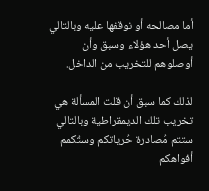أما مصالحه أو نوقفها عليه وبالتالي يصل أحد هؤلاء وسبق وأن أوصلوهم للتخريب من الداخل.

لذلك كما سبق أن قلت المسألة هي تخريب تلك الديمقراطية وبالتالي ستتم مُصادرة حُرياتكم وستُكمم أفواهكم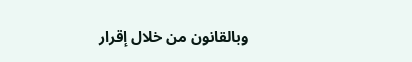وبالقانون من خلال إقرار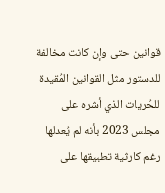قوانين حتى وإن كانت مخالفة للدستور مثل القوانين المُقيدة للحُريات الذي أشره على مجلس 2023 بأنه لم يُعدلها رغم كارثية تطبيقها على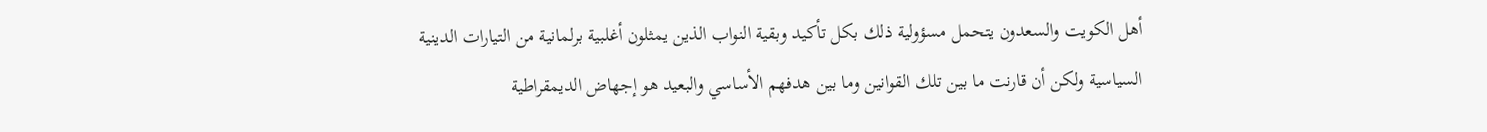أهل الكويت والسعدون يتحمل مسؤولية ذلك بكل تأكيد وبقية النواب الذين يمثلون أغلبية برلمانية من التيارات الدينية السياسية ولكن أن قارنت ما بين تلك القوانين وما بين هدفهم الأساسي والبعيد هو إجهاض الديمقراطية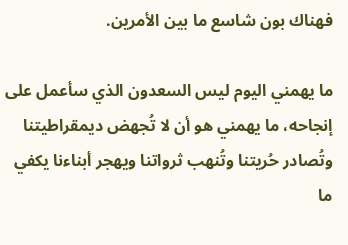فهناك بون شاسع ما بين الأمرين.

ما يهمني اليوم ليس السعدون الذي سأعمل على إنجاحه، ما يهمني هو أن لا تُجهض ديمقراطيتنا وتُصادر حُريتنا وتُنهب ثرواتنا ويهجر أبناءنا يكفي ما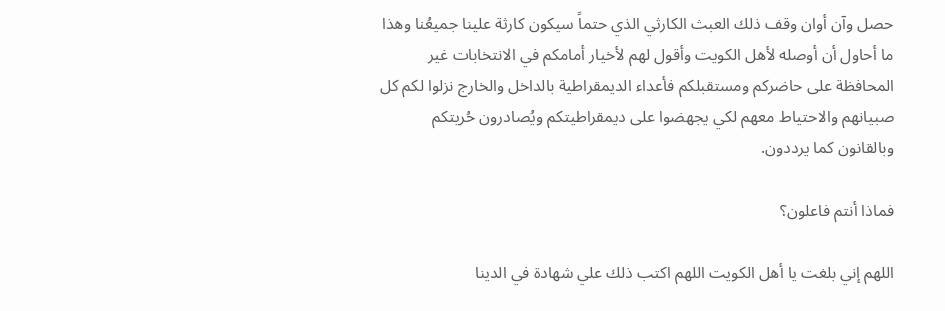حصل وآن أوان وقف ذلك العبث الكارثي الذي حتماً سيكون كارثة علينا جميعُنا وهذا ما أحاول أن أوصله لأهل الكويت وأقول لهم لأخيار أمامكم في الانتخابات غير المحافظة على حاضركم ومستقبلكم فأعداء الديمقراطية بالداخل والخارج نزلوا لكم كل صبيانهم والاحتياط معهم لكي يجهضوا على ديمقراطيتكم ويُصادرون حُريتكم وبالقانون كما يرددون.

فماذا أنتم فاعلون؟

اللهم إني بلغت يا أهل الكويت اللهم اكتب ذلك علي شهادة في الدينا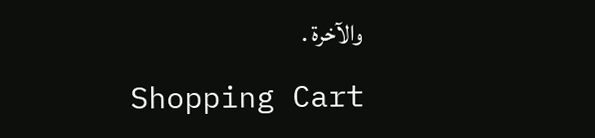والآخرة .

Shopping Cart